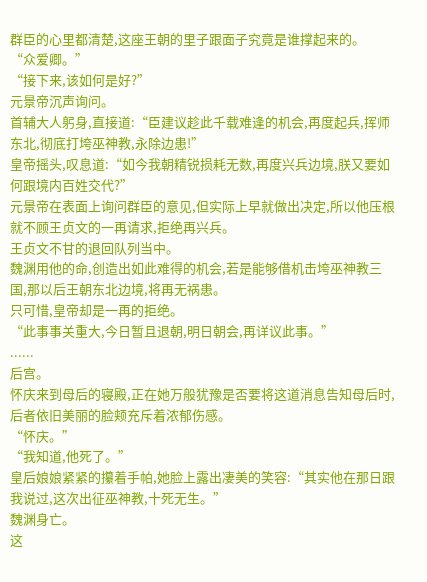群臣的心里都清楚,这座王朝的里子跟面子究竟是谁撑起来的。
“众爱卿。”
“接下来,该如何是好?”
元景帝沉声询问。
首辅大人躬身,直接道:“臣建议趁此千载难逢的机会,再度起兵,挥师东北,彻底打垮巫神教,永除边患!”
皇帝摇头,叹息道:“如今我朝精锐损耗无数,再度兴兵边境,朕又要如何跟境内百姓交代?”
元景帝在表面上询问群臣的意见,但实际上早就做出决定,所以他压根就不顾王贞文的一再请求,拒绝再兴兵。
王贞文不甘的退回队列当中。
魏渊用他的命,创造出如此难得的机会,若是能够借机击垮巫神教三国,那以后王朝东北边境,将再无祸患。
只可惜,皇帝却是一再的拒绝。
“此事事关重大,今日暂且退朝,明日朝会,再详议此事。”
......
后宫。
怀庆来到母后的寝殿,正在她万般犹豫是否要将这道消息告知母后时,后者依旧美丽的脸颊充斥着浓郁伤感。
“怀庆。”
“我知道,他死了。”
皇后娘娘紧紧的攥着手帕,她脸上露出凄美的笑容:“其实他在那日跟我说过,这次出征巫神教,十死无生。”
魏渊身亡。
这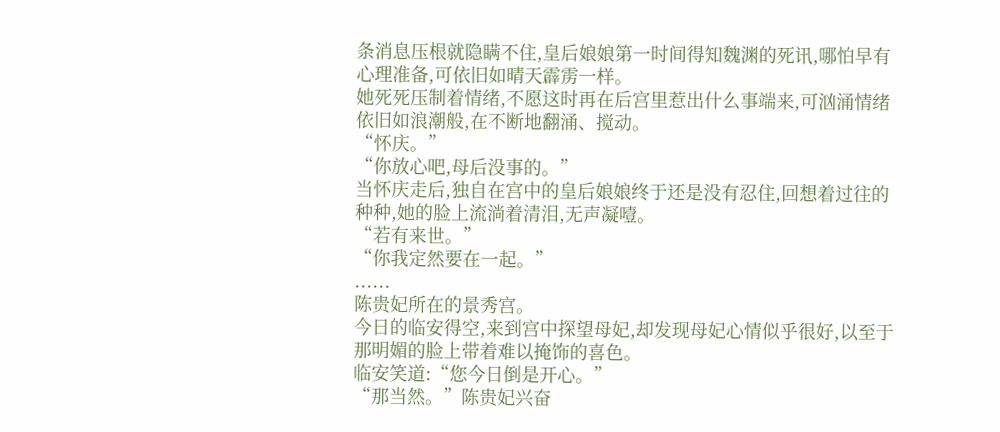条消息压根就隐瞒不住,皇后娘娘第一时间得知魏渊的死讯,哪怕早有心理准备,可依旧如晴天霹雳一样。
她死死压制着情绪,不愿这时再在后宫里惹出什么事端来,可汹涌情绪依旧如浪潮般,在不断地翻涌、搅动。
“怀庆。”
“你放心吧,母后没事的。”
当怀庆走后,独自在宫中的皇后娘娘终于还是没有忍住,回想着过往的种种,她的脸上流淌着清泪,无声凝噎。
“若有来世。”
“你我定然要在一起。”
......
陈贵妃所在的景秀宫。
今日的临安得空,来到宫中探望母妃,却发现母妃心情似乎很好,以至于那明媚的脸上带着难以掩饰的喜色。
临安笑道:“您今日倒是开心。”
“那当然。”陈贵妃兴奋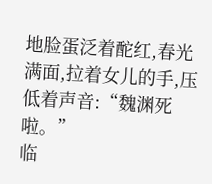地脸蛋泛着酡红,春光满面,拉着女儿的手,压低着声音:“魏渊死啦。”
临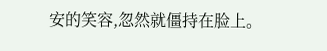安的笑容,忽然就僵持在脸上。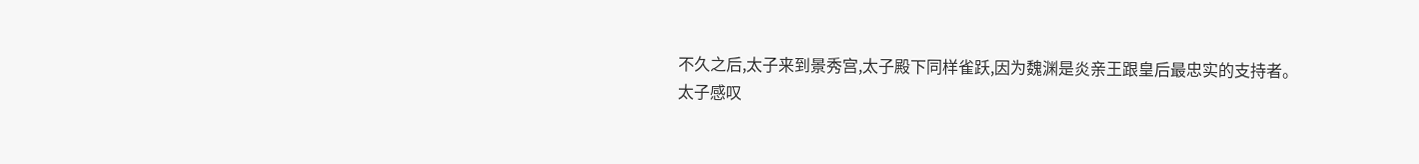不久之后,太子来到景秀宫,太子殿下同样雀跃,因为魏渊是炎亲王跟皇后最忠实的支持者。
太子感叹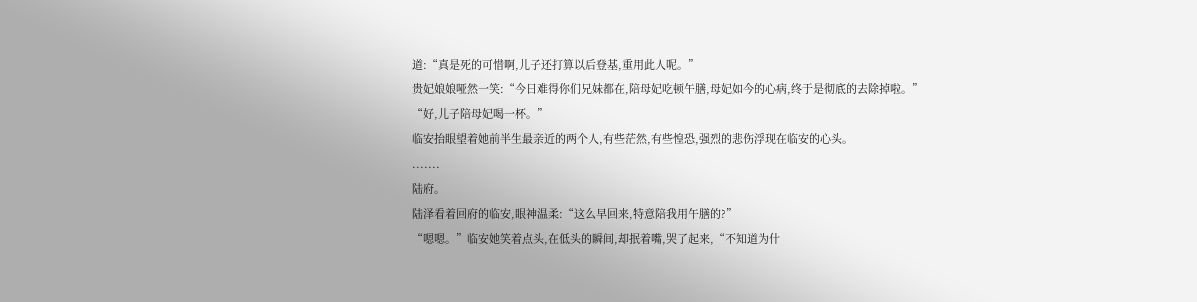道:“真是死的可惜啊,儿子还打算以后登基,重用此人呢。”
贵妃娘娘哑然一笑:“今日难得你们兄妹都在,陪母妃吃顿午膳,母妃如今的心病,终于是彻底的去除掉啦。”
“好,儿子陪母妃喝一杯。”
临安抬眼望着她前半生最亲近的两个人,有些茫然,有些惶恐,强烈的悲伤浮现在临安的心头。
.......
陆府。
陆泽看着回府的临安,眼神温柔:“这么早回来,特意陪我用午膳的?”
“嗯嗯。”临安她笑着点头,在低头的瞬间,却抿着嘴,哭了起来,“不知道为什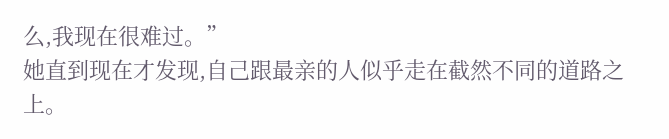么,我现在很难过。”
她直到现在才发现,自己跟最亲的人似乎走在截然不同的道路之上。